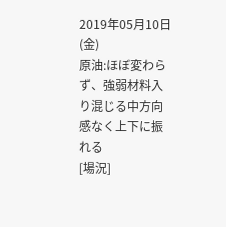2019年05月10日(金)
原油:ほぼ変わらず、強弱材料入り混じる中方向感なく上下に振れる
[場況]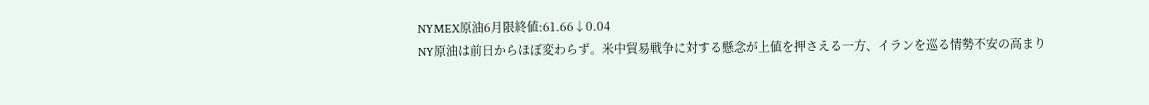NYMEX原油6月限終値:61.66↓0.04
NY原油は前日からほぼ変わらず。米中貿易戦争に対する懸念が上値を押さえる一方、イランを巡る情勢不安の高まり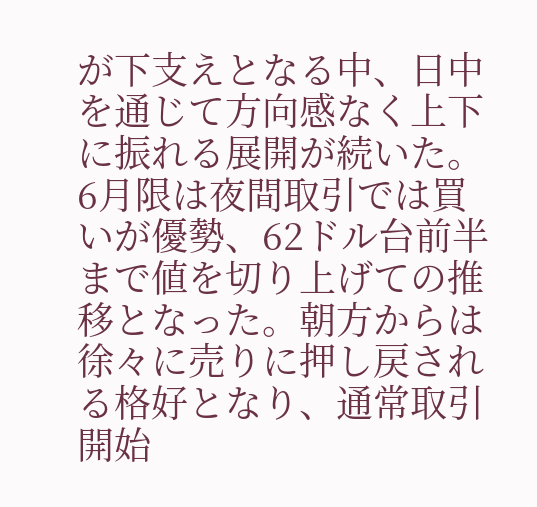が下支えとなる中、日中を通じて方向感なく上下に振れる展開が続いた。6月限は夜間取引では買いが優勢、62ドル台前半まで値を切り上げての推移となった。朝方からは徐々に売りに押し戻される格好となり、通常取引開始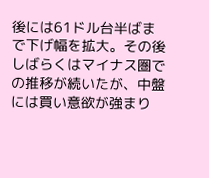後には61ドル台半ばまで下げ幅を拡大。その後しばらくはマイナス圏での推移が続いたが、中盤には買い意欲が強まり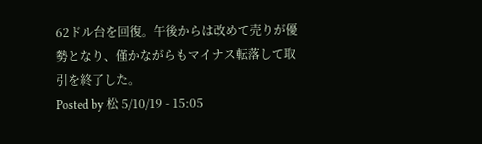62ドル台を回復。午後からは改めて売りが優勢となり、僅かながらもマイナス転落して取引を終了した。
Posted by 松 5/10/19 - 15:05